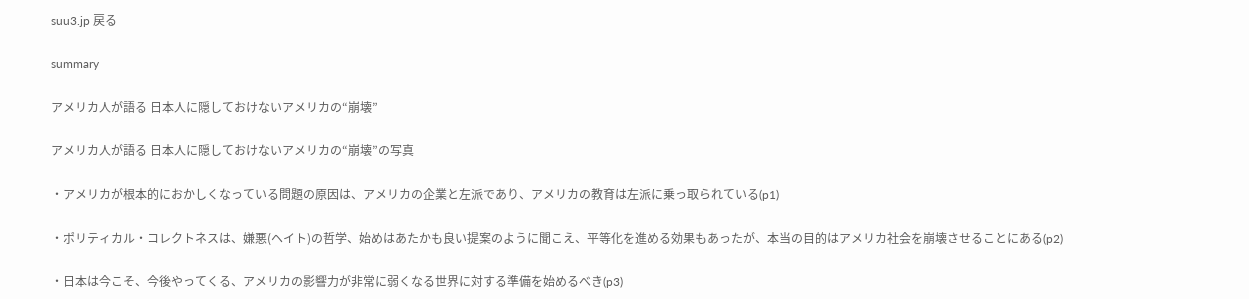suu3.jp 戻る

summary

アメリカ人が語る 日本人に隠しておけないアメリカの“崩壊”

アメリカ人が語る 日本人に隠しておけないアメリカの“崩壊”の写真

・アメリカが根本的におかしくなっている問題の原因は、アメリカの企業と左派であり、アメリカの教育は左派に乗っ取られている(p1)

・ポリティカル・コレクトネスは、嫌悪(ヘイト)の哲学、始めはあたかも良い提案のように聞こえ、平等化を進める効果もあったが、本当の目的はアメリカ社会を崩壊させることにある(p2)

・日本は今こそ、今後やってくる、アメリカの影響力が非常に弱くなる世界に対する準備を始めるべき(p3)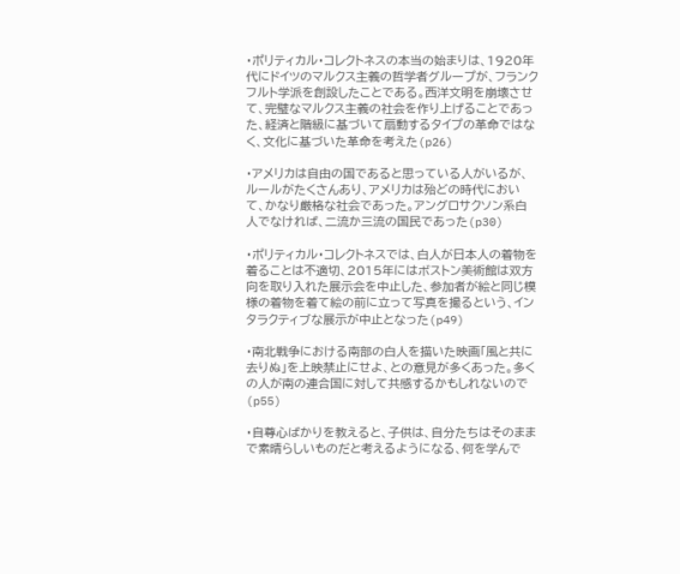・ポリティカル・コレクトネスの本当の始まりは、1920年代にドイツのマルクス主義の哲学者グループが、フランクフルト学派を創設したことである。西洋文明を崩壊させて、完璧なマルクス主義の社会を作り上げることであった、経済と階級に基づいて扇動するタイプの革命ではなく、文化に基づいた革命を考えた(p26)

・アメリカは自由の国であると思っている人がいるが、ルールがたくさんあり、アメリカは殆どの時代において、かなり厳格な社会であった。アングロサクソン系白人でなければ、二流か三流の国民であった(p30)

・ポリティカル・コレクトネスでは、白人が日本人の着物を着ることは不適切、2015年にはボストン美術館は双方向を取り入れた展示会を中止した、参加者が絵と同じ模様の着物を着て絵の前に立って写真を撮るという、インタラクティブな展示が中止となった(p49)

・南北戦争における南部の白人を描いた映画「風と共に去りぬ」を上映禁止にせよ、との意見が多くあった。多くの人が南の連合国に対して共感するかもしれないので(p55)

・自尊心ばかりを教えると、子供は、自分たちはそのままで素晴らしいものだと考えるようになる、何を学んで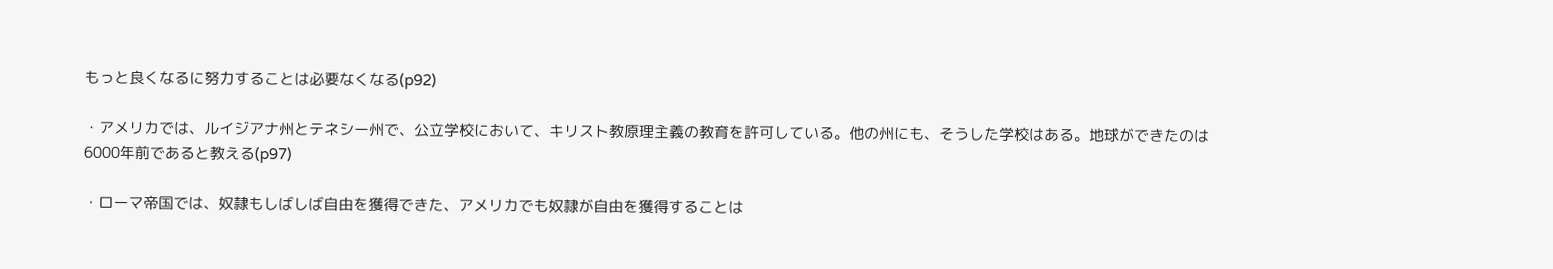もっと良くなるに努力することは必要なくなる(p92)

・アメリカでは、ルイジアナ州とテネシー州で、公立学校において、キリスト教原理主義の教育を許可している。他の州にも、そうした学校はある。地球ができたのは6000年前であると教える(p97)

・ローマ帝国では、奴隷もしばしば自由を獲得できた、アメリカでも奴隷が自由を獲得することは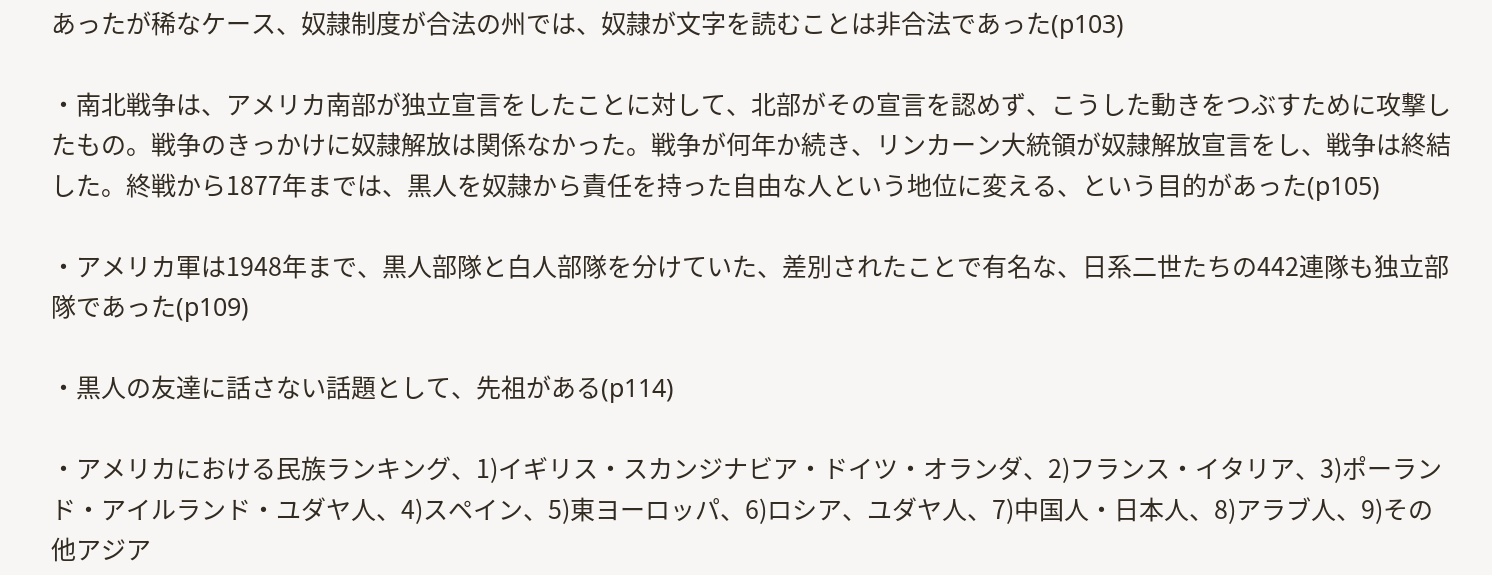あったが稀なケース、奴隷制度が合法の州では、奴隷が文字を読むことは非合法であった(p103)

・南北戦争は、アメリカ南部が独立宣言をしたことに対して、北部がその宣言を認めず、こうした動きをつぶすために攻撃したもの。戦争のきっかけに奴隷解放は関係なかった。戦争が何年か続き、リンカーン大統領が奴隷解放宣言をし、戦争は終結した。終戦から1877年までは、黒人を奴隷から責任を持った自由な人という地位に変える、という目的があった(p105)

・アメリカ軍は1948年まで、黒人部隊と白人部隊を分けていた、差別されたことで有名な、日系二世たちの442連隊も独立部隊であった(p109)

・黒人の友達に話さない話題として、先祖がある(p114)

・アメリカにおける民族ランキング、1)イギリス・スカンジナビア・ドイツ・オランダ、2)フランス・イタリア、3)ポーランド・アイルランド・ユダヤ人、4)スペイン、5)東ヨーロッパ、6)ロシア、ユダヤ人、7)中国人・日本人、8)アラブ人、9)その他アジア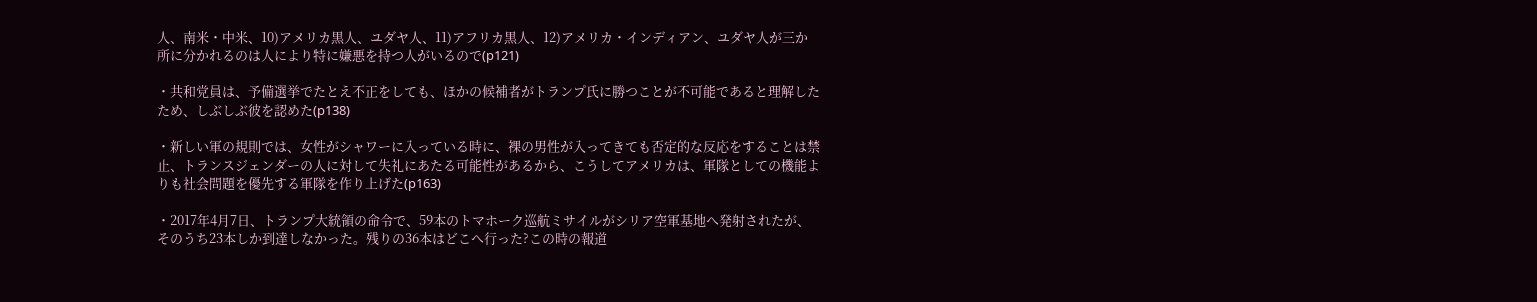人、南米・中米、10)アメリカ黒人、ユダヤ人、11)アフリカ黒人、12)アメリカ・インディアン、ユダヤ人が三か所に分かれるのは人により特に嫌悪を持つ人がいるので(p121)

・共和党員は、予備選挙でたとえ不正をしても、ほかの候補者がトランプ氏に勝つことが不可能であると理解したため、しぶしぶ彼を認めた(p138)

・新しい軍の規則では、女性がシャワーに入っている時に、裸の男性が入ってきても否定的な反応をすることは禁止、トランスジェンダーの人に対して失礼にあたる可能性があるから、こうしてアメリカは、軍隊としての機能よりも社会問題を優先する軍隊を作り上げた(p163)

・2017年4月7日、トランプ大統領の命令で、59本のトマホーク巡航ミサイルがシリア空軍基地へ発射されたが、そのうち23本しか到達しなかった。残りの36本はどこへ行った?この時の報道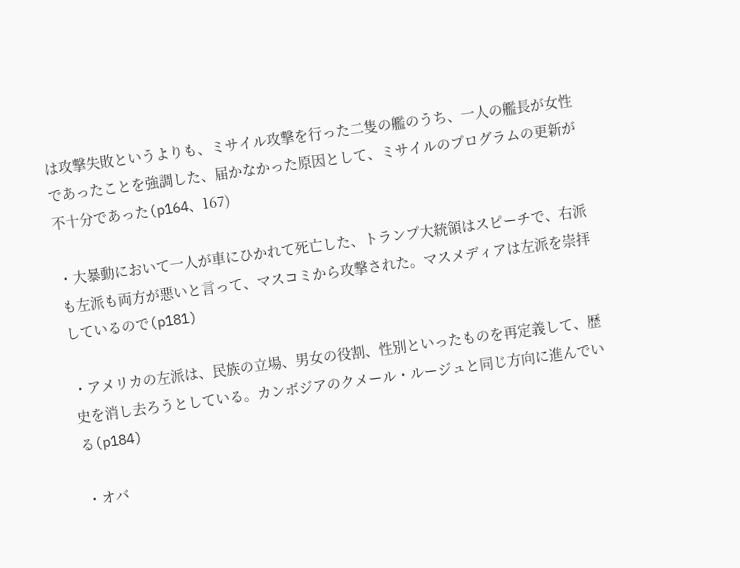は攻撃失敗というよりも、ミサイル攻撃を行った二隻の艦のうち、一人の艦長が女性であったことを強調した、届かなかった原因として、ミサイルのプログラムの更新が不十分であった(p164、167)

・大暴動において一人が車にひかれて死亡した、トランプ大統領はスピーチで、右派も左派も両方が悪いと言って、マスコミから攻撃された。マスメディアは左派を崇拝しているので(p181)

・アメリカの左派は、民族の立場、男女の役割、性別といったものを再定義して、歴史を消し去ろうとしている。カンボジアのクメール・ルージュと同じ方向に進んでいる(p184)

・オバ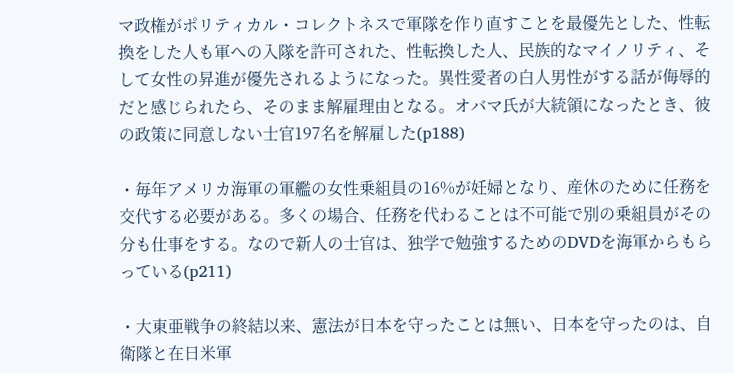マ政権がポリティカル・コレクトネスで軍隊を作り直すことを最優先とした、性転換をした人も軍への入隊を許可された、性転換した人、民族的なマイノリティ、そして女性の昇進が優先されるようになった。異性愛者の白人男性がする話が侮辱的だと感じられたら、そのまま解雇理由となる。オバマ氏が大統領になったとき、彼の政策に同意しない士官197名を解雇した(p188)

・毎年アメリカ海軍の軍艦の女性乗組員の16%が妊婦となり、産休のために任務を交代する必要がある。多くの場合、任務を代わることは不可能で別の乗組員がその分も仕事をする。なので新人の士官は、独学で勉強するためのDVDを海軍からもらっている(p211)

・大東亜戦争の終結以来、憲法が日本を守ったことは無い、日本を守ったのは、自衛隊と在日米軍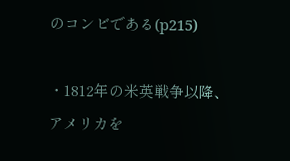のコンビである(p215)

・1812年の米英戦争以降、アメリカを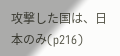攻撃した国は、日本のみ(p216)